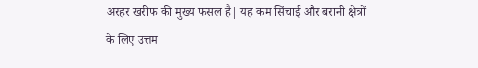अरहर खरीफ की मुख्य फसल है| यह कम सिंचाई और बरानी क्षेत्रों के लिए उत्तम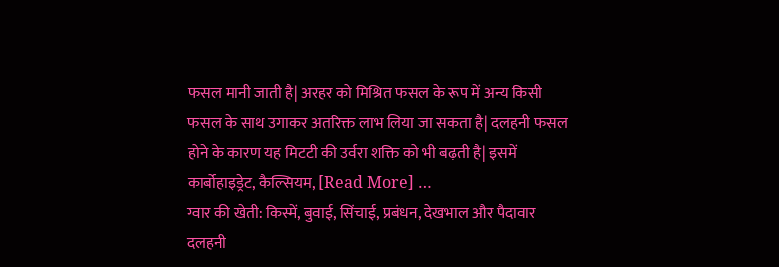फसल मानी जाती है| अरहर को मिश्रित फसल के रूप में अन्य किसी फसल के साथ उगाकर अतरिक्त लाभ लिया जा सकता है| दलहनी फसल होने के कारण यह मिटटी की उर्वरा शक्ति को भी बढ़ती है| इसमें कार्बोहाइड्रेट, कैल्सियम, [Read More] …
ग्वार की खेती: किस्में, बुवाई, सिंचाई, प्रबंधन, देखभाल और पैदावार
दलहनी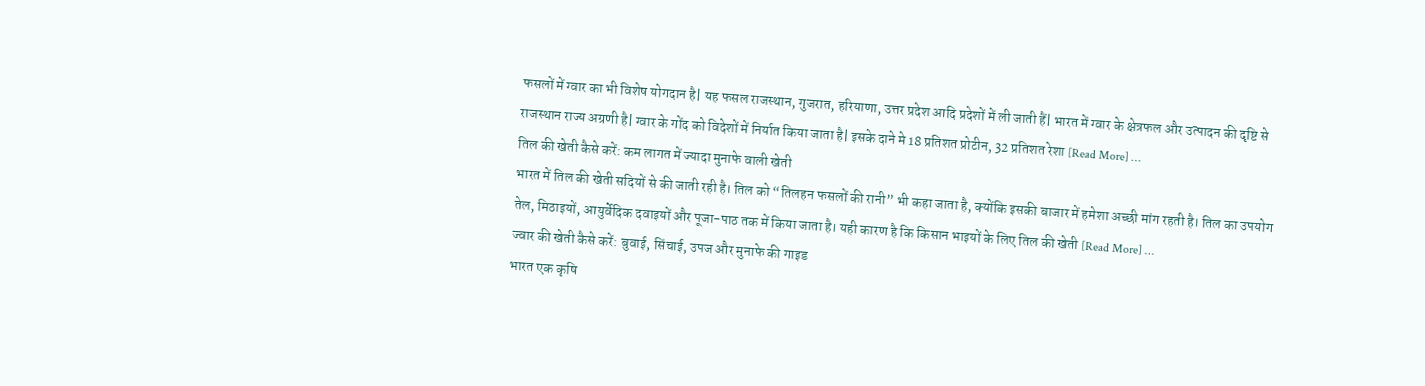फसलों में ग्वार का भी विशेष योगदान है| यह फसल राजस्थान, गुजरात, हरियाणा, उत्तर प्रदेश आदि प्रदेशों में ली जाती हैं| भारत में ग्वार के क्षेत्रफल और उत्पादन की दृष्टि से राजस्थान राज्य अग्रणी है| ग्वार के गोंद को विदेशों में निर्यात किया जाता है| इसके दाने मे 18 प्रतिशत प्रोटीन, 32 प्रतिशत रेशा [Read More] …
तिल की खेती कैसे करें: कम लागत में ज्यादा मुनाफे वाली खेती
भारत में तिल की खेती सदियों से की जाती रही है। तिल को “तिलहन फसलों की रानी” भी कहा जाता है, क्योंकि इसकी बाजार में हमेशा अच्छी मांग रहती है। तिल का उपयोग तेल, मिठाइयों, आयुर्वेदिक दवाइयों और पूजा-पाठ तक में किया जाता है। यही कारण है कि किसान भाइयों के लिए तिल की खेती [Read More] …
ज्वार की खेती कैसे करें: बुवाई, सिंचाई, उपज और मुनाफे की गाइड
भारत एक कृषि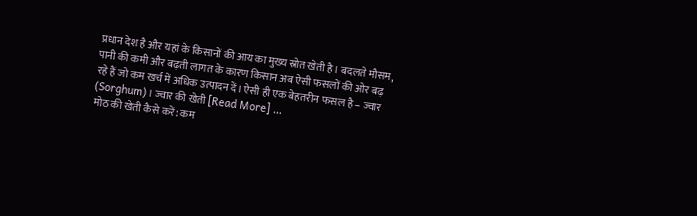प्रधान देश है और यहां के किसानों की आय का मुख्य स्रोत खेती है। बदलते मौसम, पानी की कमी और बढ़ती लागत के कारण किसान अब ऐसी फसलों की ओर बढ़ रहे हैं जो कम खर्च में अधिक उत्पादन दें। ऐसी ही एक बेहतरीन फसल है – ज्वार (Sorghum)। ज्वार की खेती [Read More] …
मोठ की खेती कैसे करें: कम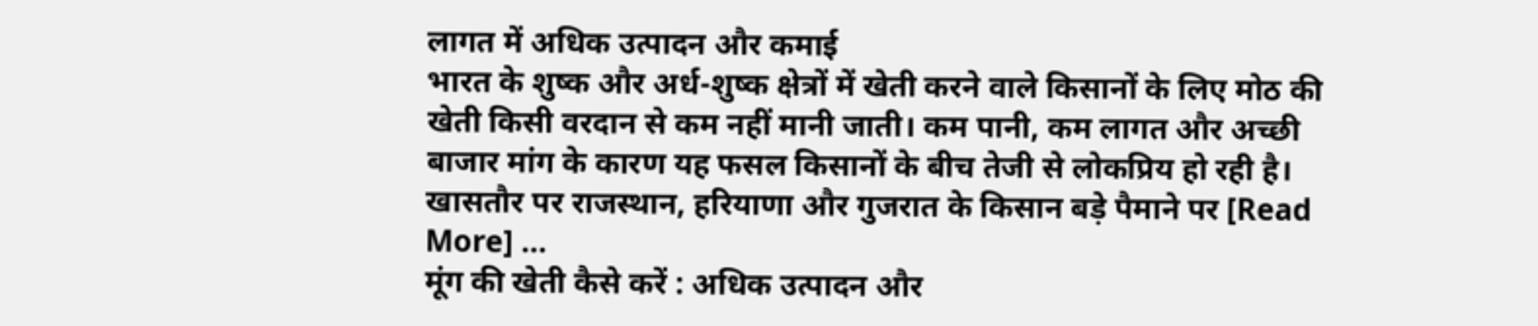लागत में अधिक उत्पादन और कमाई
भारत के शुष्क और अर्ध-शुष्क क्षेत्रों में खेती करने वाले किसानों के लिए मोठ की खेती किसी वरदान से कम नहीं मानी जाती। कम पानी, कम लागत और अच्छी बाजार मांग के कारण यह फसल किसानों के बीच तेजी से लोकप्रिय हो रही है। खासतौर पर राजस्थान, हरियाणा और गुजरात के किसान बड़े पैमाने पर [Read More] …
मूंग की खेती कैसे करें : अधिक उत्पादन और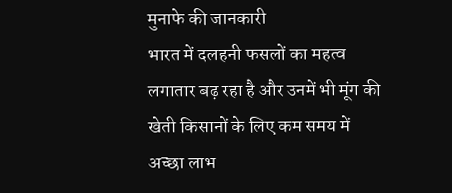मुनाफे की जानकारी
भारत में दलहनी फसलों का महत्व लगातार बढ़ रहा है और उनमें भी मूंग की खेती किसानों के लिए कम समय में अच्छा लाभ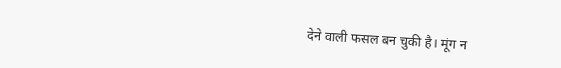देने वाली फसल बन चुकी है। मूंग न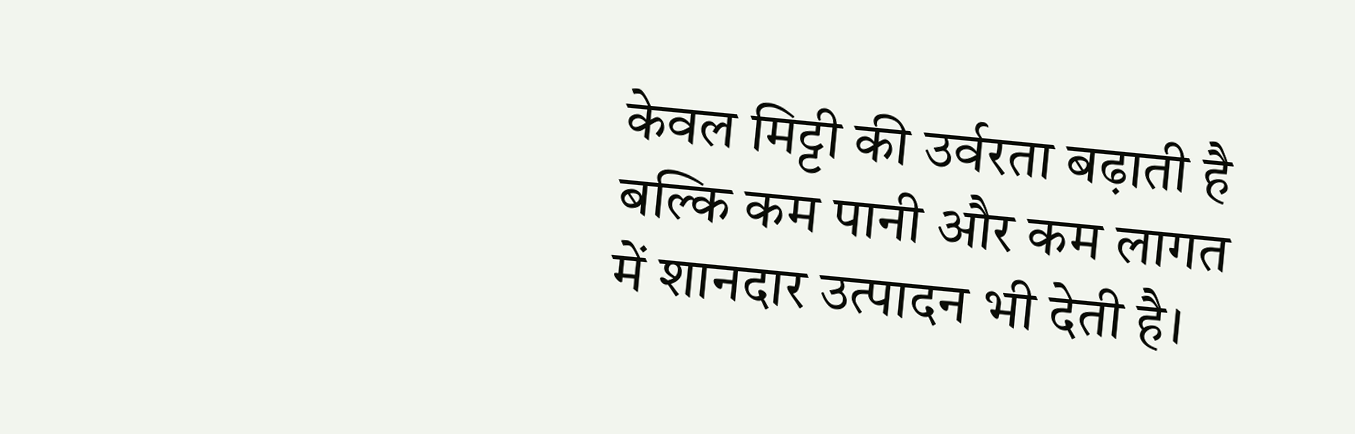केवल मिट्टी की उर्वरता बढ़ाती है बल्कि कम पानी और कम लागत में शानदार उत्पादन भी देती है।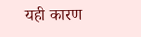यही कारण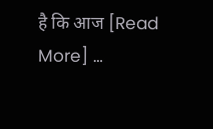है कि आज [Read More] …